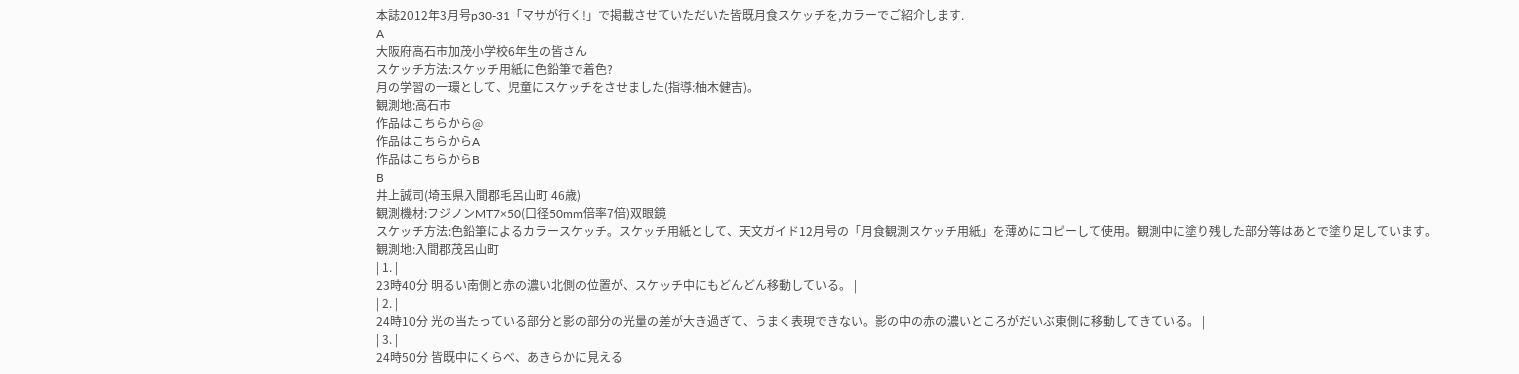本誌2012年3月号p30-31「マサが行く!」で掲載させていただいた皆既月食スケッチを,カラーでご紹介します.
A
大阪府高石市加茂小学校6年生の皆さん
スケッチ方法:スケッチ用紙に色鉛筆で着色?
月の学習の一環として、児童にスケッチをさせました(指導:柚木健吉)。
観測地:高石市
作品はこちらから@
作品はこちらからA
作品はこちらからB
B
井上誠司(埼玉県入間郡毛呂山町 46歳)
観測機材:フジノンMT7×50(口径50mm倍率7倍)双眼鏡
スケッチ方法:色鉛筆によるカラースケッチ。スケッチ用紙として、天文ガイド12月号の「月食観測スケッチ用紙」を薄めにコピーして使用。観測中に塗り残した部分等はあとで塗り足しています。
観測地:入間郡茂呂山町
| 1. |
23時40分 明るい南側と赤の濃い北側の位置が、スケッチ中にもどんどん移動している。 |
| 2. |
24時10分 光の当たっている部分と影の部分の光量の差が大き過ぎて、うまく表現できない。影の中の赤の濃いところがだいぶ東側に移動してきている。 |
| 3. |
24時50分 皆既中にくらべ、あきらかに見える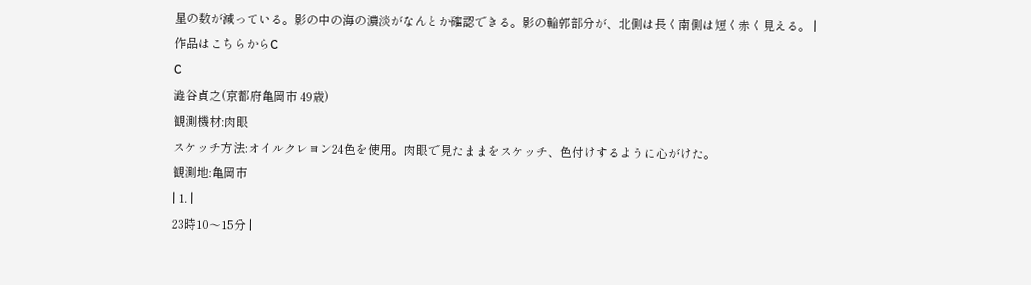星の数が減っている。影の中の海の濃淡がなんとか確認できる。影の輪郭部分が、北側は長く南側は短く赤く見える。 |
作品はこちらからC
C
澁谷貞之(京都府亀岡市 49歳)
観測機材:肉眼
スケッチ方法:オイルクレヨン24色を使用。肉眼で見たままをスケッチ、色付けするように心がけた。
観測地:亀岡市
| 1. |
23時10〜15分 |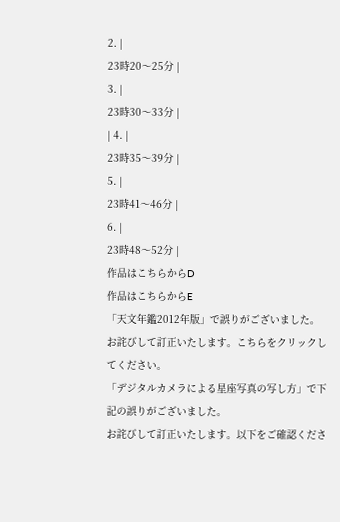2. |
23時20〜25分 |
3. |
23時30〜33分 |
| 4. |
23時35〜39分 |
5. |
23時41〜46分 |
6. |
23時48〜52分 |
作品はこちらからD
作品はこちらからE
「天文年鑑2012年版」で誤りがございました。
お詫びして訂正いたします。こちらをクリックしてください。
「デジタルカメラによる星座写真の写し方」で下記の誤りがございました。
お詫びして訂正いたします。以下をご確認くださ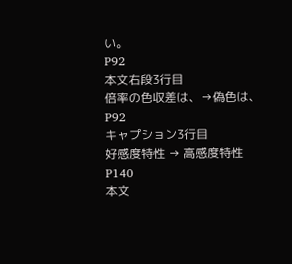い。
P92
本文右段3行目
倍率の色収差は、→偽色は、
P92
キャプション3行目
好感度特性 → 高感度特性
P140
本文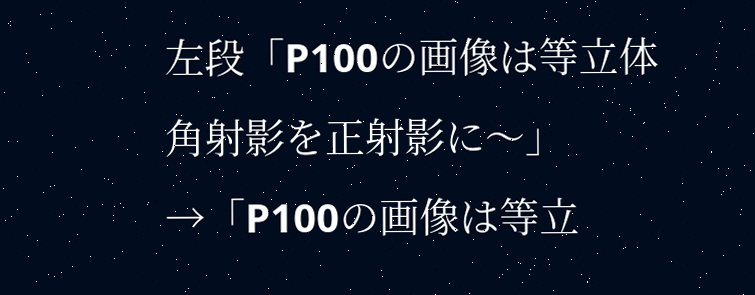左段「P100の画像は等立体角射影を正射影に〜」
→「P100の画像は等立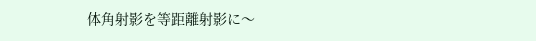体角射影を等距離射影に〜